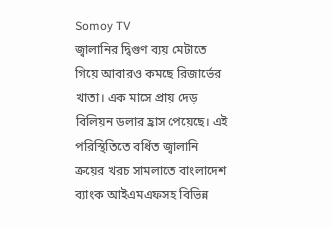Somoy TV
জ্বালানির দ্বিগুণ ব্যয় মেটাতে গিয়ে আবারও কমছে রিজার্ভের খাতা। এক মাসে প্রায় দেড় বিলিয়ন ডলার হ্রাস পেয়েছে। এই পরিস্থিতিতে বর্ধিত জ্বালানি ক্রয়ের খরচ সামলাতে বাংলাদেশ ব্যাংক আইএমএফসহ বিভিন্ন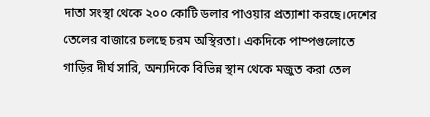দাতা সংস্থা থেকে ২০০ কোটি ডলার পাওয়ার প্রত্যাশা করছে।দেশের তেলের বাজারে চলছে চরম অস্থিরতা। একদিকে পাম্পগুলোতে গাড়ির দীর্ঘ সারি, অন্যদিকে বিভিন্ন স্থান থেকে মজুত করা তেল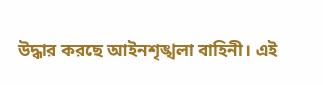উদ্ধার করছে আইনশৃঙ্খলা বাহিনী। এই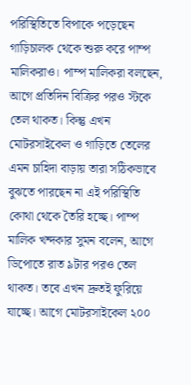পরিস্থিতিতে বিপাকে পড়েছেন গাড়িচালক থেকে শুরু করে পাম্প মালিকরাও। পাম্প মালিকরা বলছেন, আগে প্রতিদিন বিক্রির পরও স্টকে তেল থাকত। কিন্তু এখন মোটরসাইকেল ও গাড়িতে তেলের এমন চাহিদা বাড়ায় তারা সঠিকভাবে বুঝতে পারছেন না এই পরিস্থিতি কোথা থেকে তৈরি হচ্ছে। পাম্প মালিক খন্দকার সুমন বলেন, আগে ডিপোতে রাত ৯টার পরও তেল থাকত। তবে এখন দ্রুতই ফুরিয়ে যাচ্ছে। আগে মোটরসাইকেল ২০০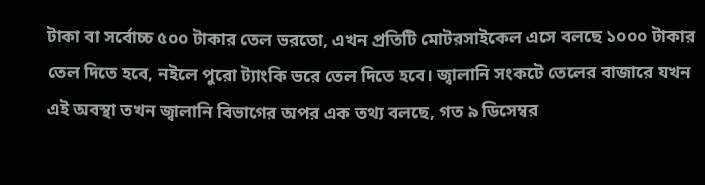টাকা বা সর্বোচ্চ ৫০০ টাকার তেল ভরতো, এখন প্রতিটি মোটরসাইকেল এসে বলছে ১০০০ টাকার তেল দিতে হবে, নইলে পুরো ট্যাংকি ভরে তেল দিতে হবে। জ্বালানি সংকটে তেলের বাজারে যখন এই অবস্থা তখন জ্বালানি বিভাগের অপর এক তথ্য বলছে, গত ৯ ডিসেম্বর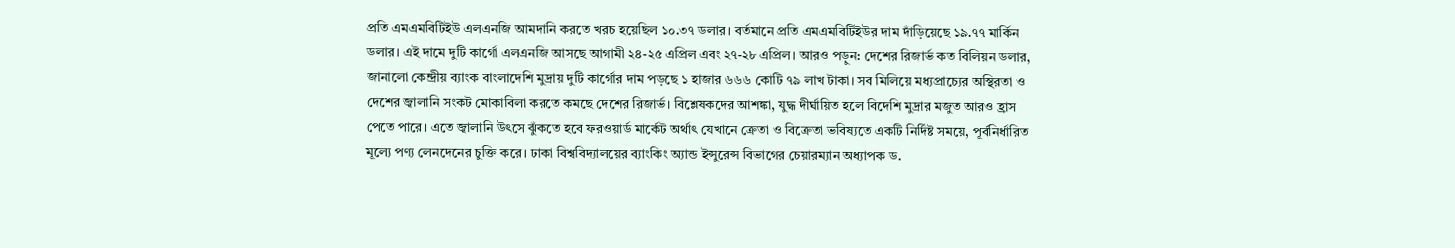প্রতি এমএমবিটিইউ এলএনজি আমদানি করতে খরচ হয়েছিল ১০.৩৭ ডলার। বর্তমানে প্রতি এমএমবিটিইউর দাম দাঁড়িয়েছে ১৯.৭৭ মার্কিন ডলার। এই দামে দুটি কার্গো এলএনজি আসছে আগামী ২৪-২৫ এপ্রিল এবং ২৭-২৮ এপ্রিল। আরও পড়ুন: দেশের রিজার্ভ কত বিলিয়ন ডলার, জানালো কেন্দ্রীয় ব্যাংক বাংলাদেশি মুদ্রায় দুটি কার্গোর দাম পড়ছে ১ হাজার ৬৬৬ কোটি ৭৯ লাখ টাকা। সব মিলিয়ে মধ্যপ্রাচ্যের অস্থিরতা ও দেশের জ্বালানি সংকট মোকাবিলা করতে কমছে দেশের রিজার্ভ। বিশ্লেষকদের আশঙ্কা, যুদ্ধ দীর্ঘায়িত হলে বিদেশি মুদ্রার মজুত আরও হ্রাস পেতে পারে। এতে জ্বালানি উৎসে ঝুঁকতে হবে ফরওয়ার্ড মার্কেট অর্থাৎ যেখানে ক্রেতা ও বিক্রেতা ভবিষ্যতে একটি নির্দিষ্ট সময়ে, পূর্বনির্ধারিত মূল্যে পণ্য লেনদেনের চুক্তি করে। ঢাকা বিশ্ববিদ্যালয়ের ব্যাংকিং অ্যান্ড ইন্সুরেন্স বিভাগের চেয়ারম্যান অধ্যাপক ড.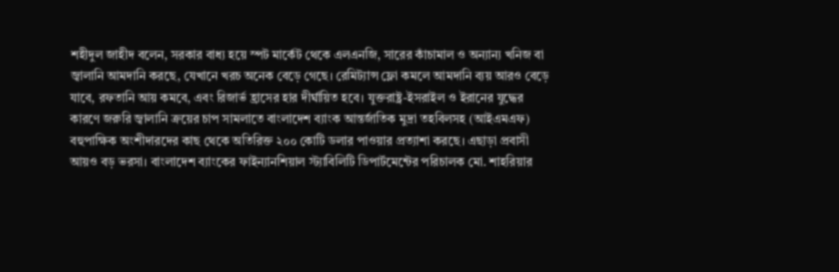শহীদুল জাহীদ বলেন, সরকার বাধ্য হয়ে স্পট মার্কেট থেকে এলএনজি, সারের কাঁচামাল ও অন্যান্য খনিজ বা জ্বালানি আমদানি করছে, যেখানে খরচ অনেক বেড়ে গেছে। রেমিট্যান্স ফ্লো কমলে আমদানি ব্যয় আরও বেড়ে যাবে, রফতানি আয় কমবে, এবং রিজার্ভ হ্রাসের হার দীর্ঘায়িত হবে। যুক্তরাষ্ট্র-ইসরাইল ও ইরানের যুদ্ধের কারণে জরুরি জ্বালানি ক্রয়ের চাপ সামলাতে বাংলাদেশ ব্যাংক আন্তর্জাতিক মুদ্রা তহবিলসহ (আইএমএফ) বহুপাক্ষিক অংশীদারদের কাছ থেকে অতিরিক্ত ২০০ কোটি ডলার পাওয়ার প্রত্যাশা করছে। এছাড়া প্রবাসী আয়ও বড় ভরসা। বাংলাদেশ ব্যাংকের ফাইন্যানশিয়াল স্ট্যাবিলিটি ডিপার্টমেন্টের পরিচালক মো. শাহরিয়ার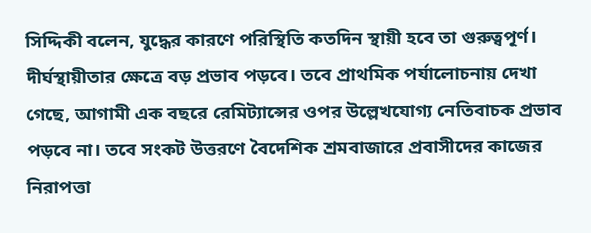সিদ্দিকী বলেন, যুদ্ধের কারণে পরিস্থিতি কতদিন স্থায়ী হবে তা গুরুত্বপূর্ণ। দীর্ঘস্থায়ীতার ক্ষেত্রে বড় প্রভাব পড়বে। তবে প্রাথমিক পর্যালোচনায় দেখা গেছে, আগামী এক বছরে রেমিট্যান্সের ওপর উল্লেখযোগ্য নেতিবাচক প্রভাব পড়বে না। তবে সংকট উত্তরণে বৈদেশিক শ্রমবাজারে প্রবাসীদের কাজের নিরাপত্তা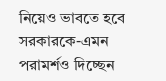নিয়েও ভাবতে হবে সরকারকে-এমন পরামর্শও দিচ্ছেন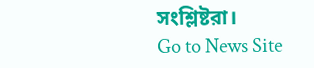সংশ্লিষ্টরা।
Go to News Site